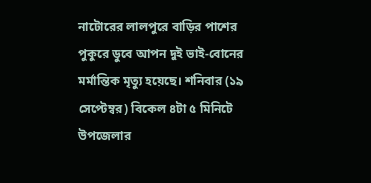নাটোরের লালপুরে বাড়ির পাশের পুকুরে ডুবে আপন দুই ভাই-বোনের মর্মান্তিক মৃত্যু হয়েছে। শনিবার (১৯ সেপ্টেম্বর) বিকেল ৪টা ৫ মিনিটে উপজেলার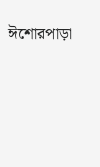ঈশোরপাড়া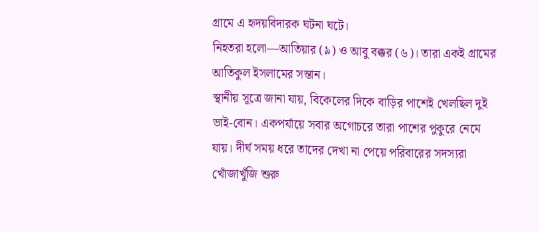গ্রামে এ হৃদয়বিদারক ঘটনা ঘটে।
নিহতরা হলো—আতিয়ার (৯) ও আবু বক্কর (৬)। তারা একই গ্রামের আতিকুল ইসলামের সন্তান।
স্থানীয় সূত্রে জানা যায়, বিকেলের দিকে বাড়ির পাশেই খেলছিল দুই ভাই-বোন। একপর্যায়ে সবার অগোচরে তারা পাশের পুকুরে নেমে যায়। দীর্ঘ সময় ধরে তাদের দেখা না পেয়ে পরিবারের সদস্যরা খোঁজাখুঁজি শুরু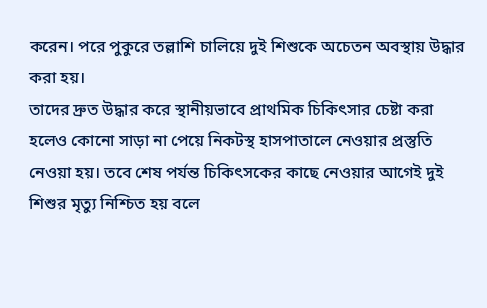করেন। পরে পুকুরে তল্লাশি চালিয়ে দুই শিশুকে অচেতন অবস্থায় উদ্ধার করা হয়।
তাদের দ্রুত উদ্ধার করে স্থানীয়ভাবে প্রাথমিক চিকিৎসার চেষ্টা করা হলেও কোনো সাড়া না পেয়ে নিকটস্থ হাসপাতালে নেওয়ার প্রস্তুতি নেওয়া হয়। তবে শেষ পর্যন্ত চিকিৎসকের কাছে নেওয়ার আগেই দুই শিশুর মৃত্যু নিশ্চিত হয় বলে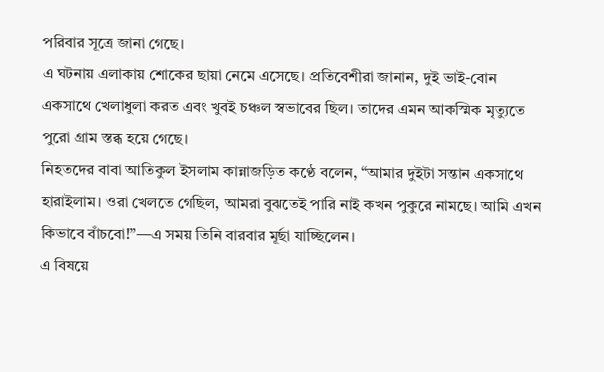পরিবার সূত্রে জানা গেছে।
এ ঘটনায় এলাকায় শোকের ছায়া নেমে এসেছে। প্রতিবেশীরা জানান, দুই ভাই-বোন একসাথে খেলাধুলা করত এবং খুবই চঞ্চল স্বভাবের ছিল। তাদের এমন আকস্মিক মৃত্যুতে পুরো গ্রাম স্তব্ধ হয়ে গেছে।
নিহতদের বাবা আতিকুল ইসলাম কান্নাজড়িত কণ্ঠে বলেন, “আমার দুইটা সন্তান একসাথে হারাইলাম। ওরা খেলতে গেছিল, আমরা বুঝতেই পারি নাই কখন পুকুরে নামছে। আমি এখন কিভাবে বাঁচবো!”—এ সময় তিনি বারবার মূর্ছা যাচ্ছিলেন।
এ বিষয়ে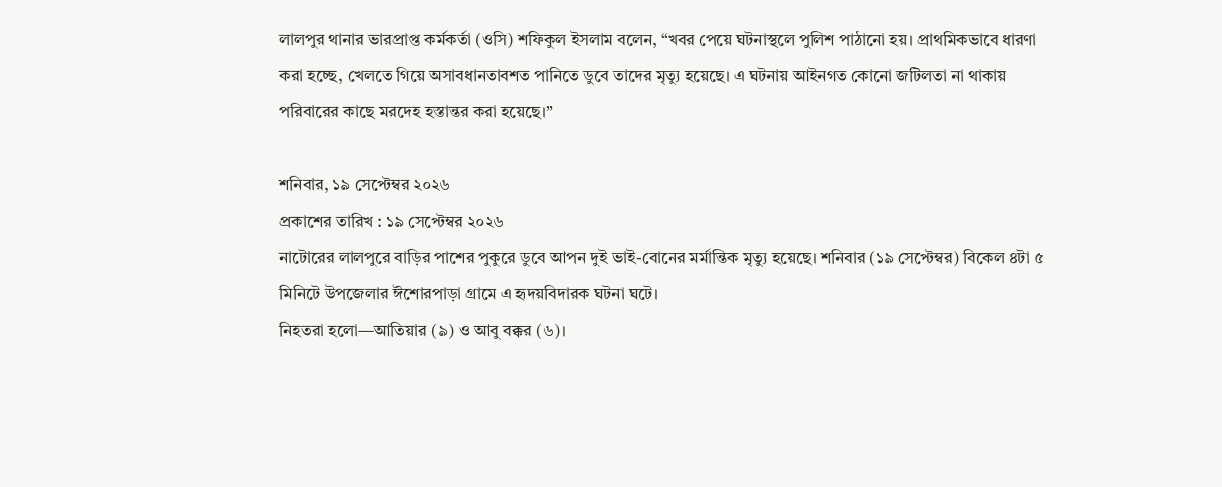লালপুর থানার ভারপ্রাপ্ত কর্মকর্তা (ওসি) শফিকুল ইসলাম বলেন, “খবর পেয়ে ঘটনাস্থলে পুলিশ পাঠানো হয়। প্রাথমিকভাবে ধারণা করা হচ্ছে, খেলতে গিয়ে অসাবধানতাবশত পানিতে ডুবে তাদের মৃত্যু হয়েছে। এ ঘটনায় আইনগত কোনো জটিলতা না থাকায় পরিবারের কাছে মরদেহ হস্তান্তর করা হয়েছে।”

শনিবার, ১৯ সেপ্টেম্বর ২০২৬
প্রকাশের তারিখ : ১৯ সেপ্টেম্বর ২০২৬
নাটোরের লালপুরে বাড়ির পাশের পুকুরে ডুবে আপন দুই ভাই-বোনের মর্মান্তিক মৃত্যু হয়েছে। শনিবার (১৯ সেপ্টেম্বর) বিকেল ৪টা ৫ মিনিটে উপজেলার ঈশোরপাড়া গ্রামে এ হৃদয়বিদারক ঘটনা ঘটে।
নিহতরা হলো—আতিয়ার (৯) ও আবু বক্কর (৬)।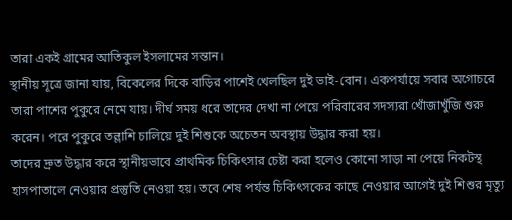তারা একই গ্রামের আতিকুল ইসলামের সন্তান।
স্থানীয় সূত্রে জানা যায়, বিকেলের দিকে বাড়ির পাশেই খেলছিল দুই ভাই-বোন। একপর্যায়ে সবার অগোচরে তারা পাশের পুকুরে নেমে যায়। দীর্ঘ সময় ধরে তাদের দেখা না পেয়ে পরিবারের সদস্যরা খোঁজাখুঁজি শুরু করেন। পরে পুকুরে তল্লাশি চালিয়ে দুই শিশুকে অচেতন অবস্থায় উদ্ধার করা হয়।
তাদের দ্রুত উদ্ধার করে স্থানীয়ভাবে প্রাথমিক চিকিৎসার চেষ্টা করা হলেও কোনো সাড়া না পেয়ে নিকটস্থ হাসপাতালে নেওয়ার প্রস্তুতি নেওয়া হয়। তবে শেষ পর্যন্ত চিকিৎসকের কাছে নেওয়ার আগেই দুই শিশুর মৃত্যু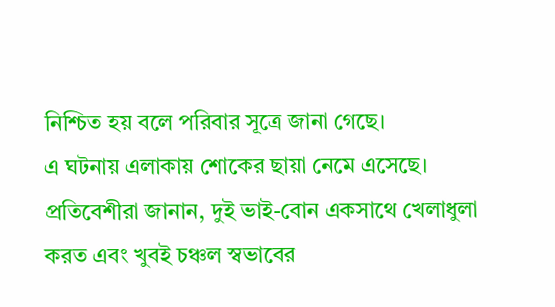নিশ্চিত হয় বলে পরিবার সূত্রে জানা গেছে।
এ ঘটনায় এলাকায় শোকের ছায়া নেমে এসেছে। প্রতিবেশীরা জানান, দুই ভাই-বোন একসাথে খেলাধুলা করত এবং খুবই চঞ্চল স্বভাবের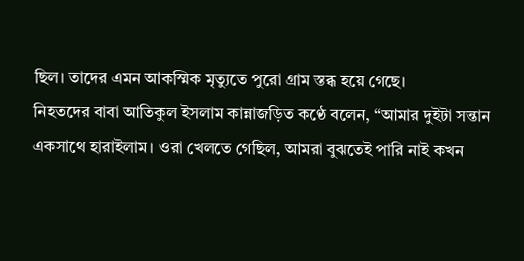ছিল। তাদের এমন আকস্মিক মৃত্যুতে পুরো গ্রাম স্তব্ধ হয়ে গেছে।
নিহতদের বাবা আতিকুল ইসলাম কান্নাজড়িত কণ্ঠে বলেন, “আমার দুইটা সন্তান একসাথে হারাইলাম। ওরা খেলতে গেছিল, আমরা বুঝতেই পারি নাই কখন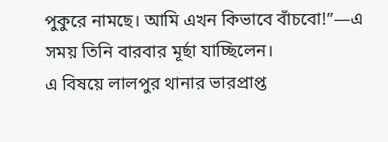পুকুরে নামছে। আমি এখন কিভাবে বাঁচবো!”—এ সময় তিনি বারবার মূর্ছা যাচ্ছিলেন।
এ বিষয়ে লালপুর থানার ভারপ্রাপ্ত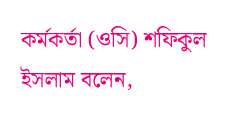কর্মকর্তা (ওসি) শফিকুল ইসলাম বলেন,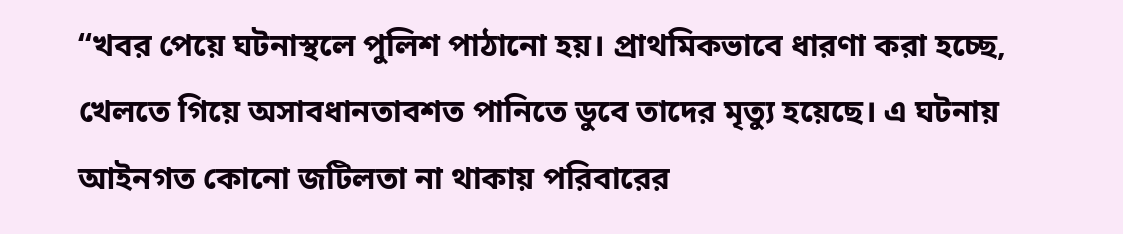“খবর পেয়ে ঘটনাস্থলে পুলিশ পাঠানো হয়। প্রাথমিকভাবে ধারণা করা হচ্ছে, খেলতে গিয়ে অসাবধানতাবশত পানিতে ডুবে তাদের মৃত্যু হয়েছে। এ ঘটনায় আইনগত কোনো জটিলতা না থাকায় পরিবারের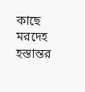কাছে মরদেহ হস্তান্তর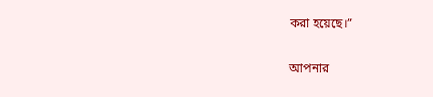করা হয়েছে।”

আপনার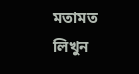মতামত লিখুন